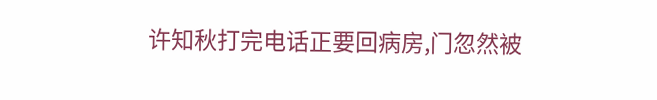许知秋打完电话正要回病房,门忽然被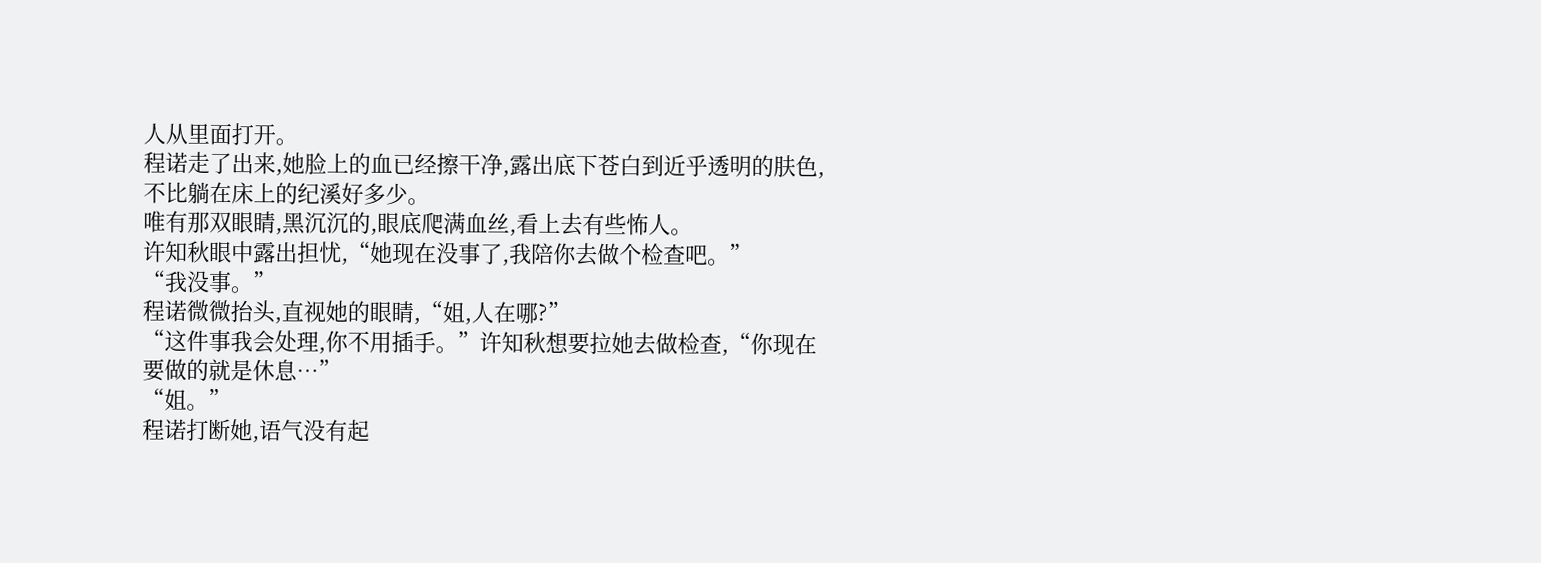人从里面打开。
程诺走了出来,她脸上的血已经擦干净,露出底下苍白到近乎透明的肤色,不比躺在床上的纪溪好多少。
唯有那双眼睛,黑沉沉的,眼底爬满血丝,看上去有些怖人。
许知秋眼中露出担忧,“她现在没事了,我陪你去做个检查吧。”
“我没事。”
程诺微微抬头,直视她的眼睛,“姐,人在哪?”
“这件事我会处理,你不用插手。”许知秋想要拉她去做检查,“你现在要做的就是休息…”
“姐。”
程诺打断她,语气没有起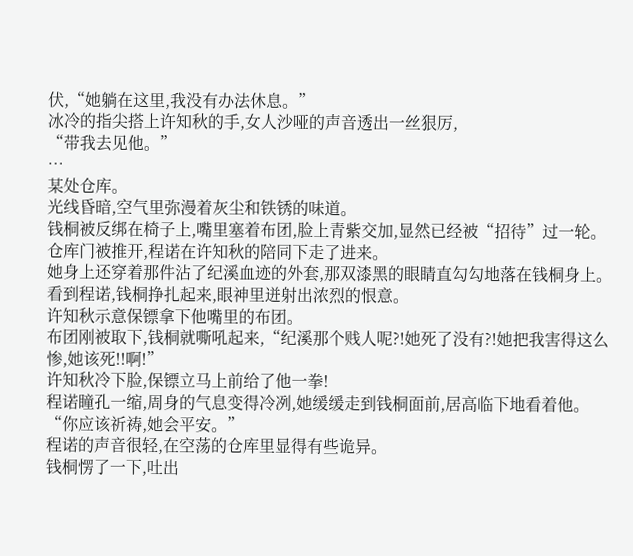伏,“她躺在这里,我没有办法休息。”
冰冷的指尖搭上许知秋的手,女人沙哑的声音透出一丝狠厉,
“带我去见他。”
…
某处仓库。
光线昏暗,空气里弥漫着灰尘和铁锈的味道。
钱桐被反绑在椅子上,嘴里塞着布团,脸上青紫交加,显然已经被“招待”过一轮。
仓库门被推开,程诺在许知秋的陪同下走了进来。
她身上还穿着那件沾了纪溪血迹的外套,那双漆黑的眼睛直勾勾地落在钱桐身上。
看到程诺,钱桐挣扎起来,眼神里迸射出浓烈的恨意。
许知秋示意保镖拿下他嘴里的布团。
布团刚被取下,钱桐就嘶吼起来,“纪溪那个贱人呢?!她死了没有?!她把我害得这么惨,她该死!!啊!”
许知秋冷下脸,保镖立马上前给了他一拳!
程诺瞳孔一缩,周身的气息变得冷冽,她缓缓走到钱桐面前,居高临下地看着他。
“你应该祈祷,她会平安。”
程诺的声音很轻,在空荡的仓库里显得有些诡异。
钱桐愣了一下,吐出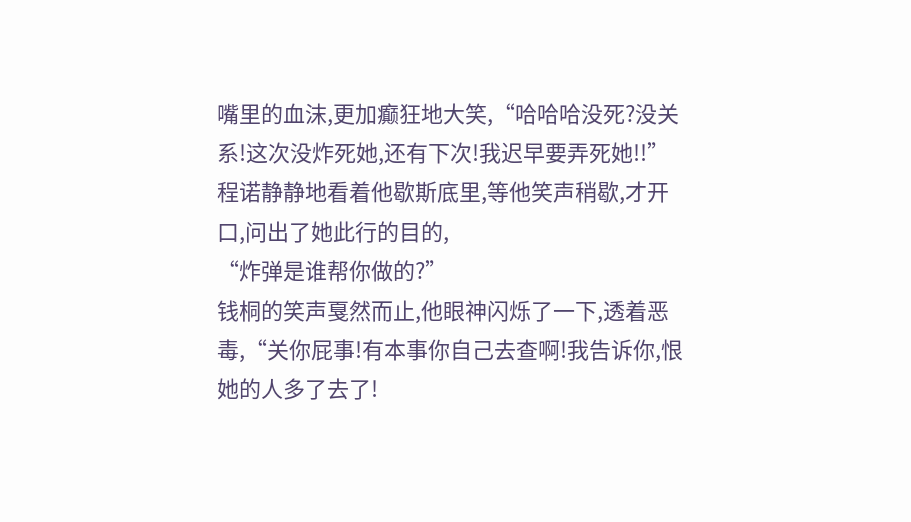嘴里的血沫,更加癫狂地大笑,“哈哈哈没死?没关系!这次没炸死她,还有下次!我迟早要弄死她!!”
程诺静静地看着他歇斯底里,等他笑声稍歇,才开口,问出了她此行的目的,
“炸弹是谁帮你做的?”
钱桐的笑声戛然而止,他眼神闪烁了一下,透着恶毒,“关你屁事!有本事你自己去查啊!我告诉你,恨她的人多了去了!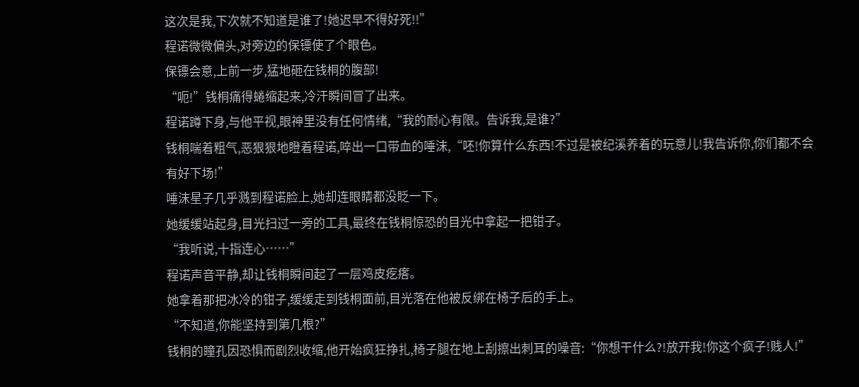这次是我,下次就不知道是谁了!她迟早不得好死!!”
程诺微微偏头,对旁边的保镖使了个眼色。
保镖会意,上前一步,猛地砸在钱桐的腹部!
“呃!”钱桐痛得蜷缩起来,冷汗瞬间冒了出来。
程诺蹲下身,与他平视,眼神里没有任何情绪,“我的耐心有限。告诉我,是谁?”
钱桐喘着粗气,恶狠狠地瞪着程诺,啐出一口带血的唾沫,“呸!你算什么东西!不过是被纪溪养着的玩意儿!我告诉你,你们都不会有好下场!”
唾沫星子几乎溅到程诺脸上,她却连眼睛都没眨一下。
她缓缓站起身,目光扫过一旁的工具,最终在钱桐惊恐的目光中拿起一把钳子。
“我听说,十指连心……”
程诺声音平静,却让钱桐瞬间起了一层鸡皮疙瘩。
她拿着那把冰冷的钳子,缓缓走到钱桐面前,目光落在他被反绑在椅子后的手上。
“不知道,你能坚持到第几根?”
钱桐的瞳孔因恐惧而剧烈收缩,他开始疯狂挣扎,椅子腿在地上刮擦出刺耳的噪音:“你想干什么?!放开我!你这个疯子!贱人!”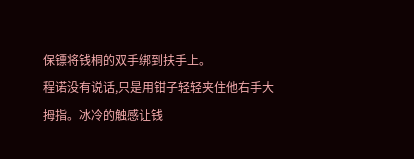保镖将钱桐的双手绑到扶手上。
程诺没有说话,只是用钳子轻轻夹住他右手大拇指。冰冷的触感让钱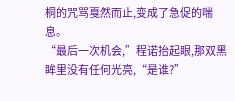桐的咒骂戛然而止,变成了急促的喘息。
“最后一次机会,”程诺抬起眼,那双黑眸里没有任何光亮,“是谁?”